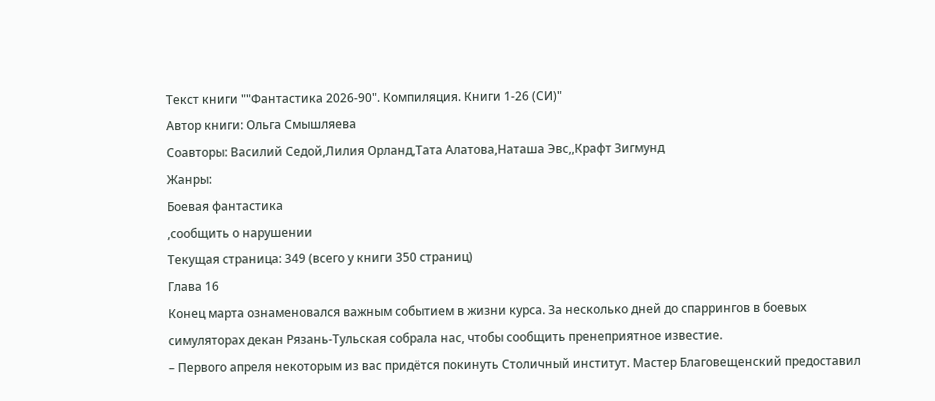Текст книги ""Фантастика 2026-90". Компиляция. Книги 1-26 (СИ)"
Автор книги: Ольга Смышляева
Соавторы: Василий Седой,Лилия Орланд,Тата Алатова,Наташа Эвс,,Крафт Зигмунд
Жанры:
Боевая фантастика
,сообщить о нарушении
Текущая страница: 349 (всего у книги 350 страниц)
Глава 16
Конец марта ознаменовался важным событием в жизни курса. За несколько дней до спаррингов в боевых симуляторах декан Рязань-Тульская собрала нас, чтобы сообщить пренеприятное известие.
– Первого апреля некоторым из вас придётся покинуть Столичный институт. Мастер Благовещенский предоставил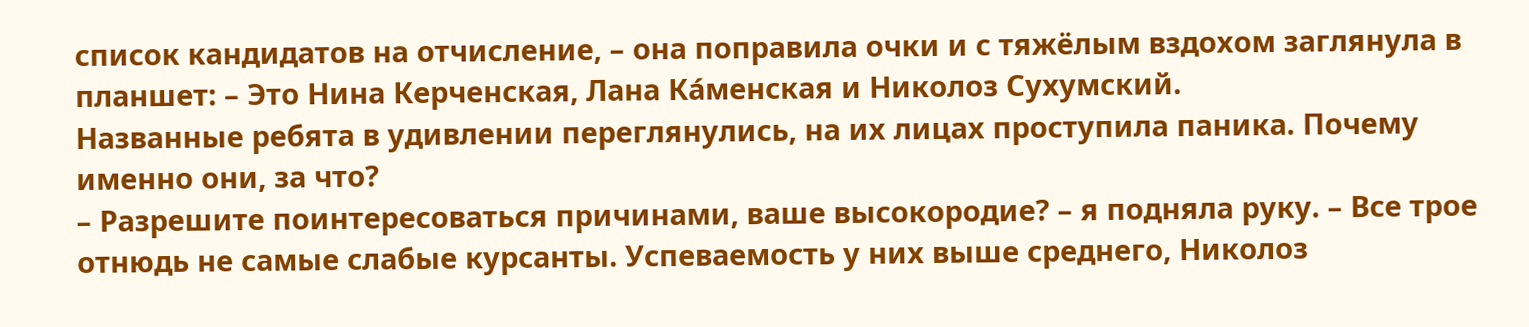список кандидатов на отчисление, – она поправила очки и с тяжёлым вздохом заглянула в планшет: – Это Нина Керченская, Лана Ка́менская и Николоз Сухумский.
Названные ребята в удивлении переглянулись, на их лицах проступила паника. Почему именно они, за что?
– Разрешите поинтересоваться причинами, ваше высокородие? – я подняла руку. – Все трое отнюдь не самые слабые курсанты. Успеваемость у них выше среднего, Николоз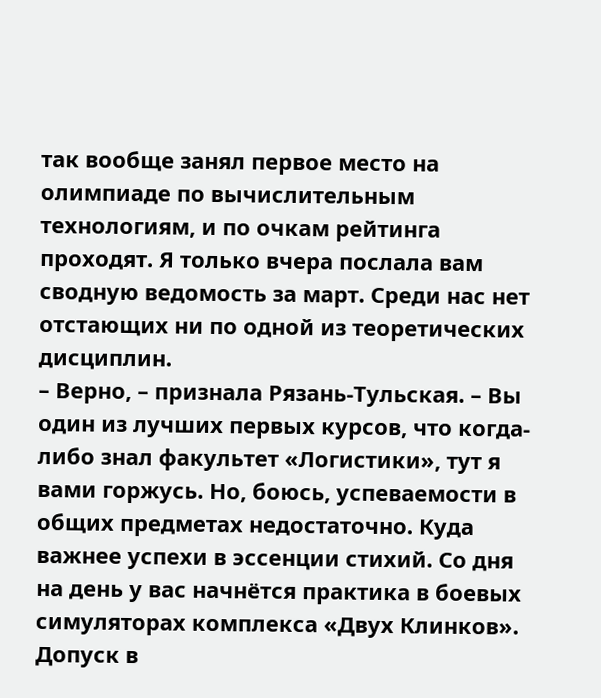так вообще занял первое место на олимпиаде по вычислительным технологиям, и по очкам рейтинга проходят. Я только вчера послала вам сводную ведомость за март. Среди нас нет отстающих ни по одной из теоретических дисциплин.
– Верно, – признала Рязань-Тульская. – Вы один из лучших первых курсов, что когда-либо знал факультет «Логистики», тут я вами горжусь. Но, боюсь, успеваемости в общих предметах недостаточно. Куда важнее успехи в эссенции стихий. Со дня на день у вас начнётся практика в боевых симуляторах комплекса «Двух Клинков». Допуск в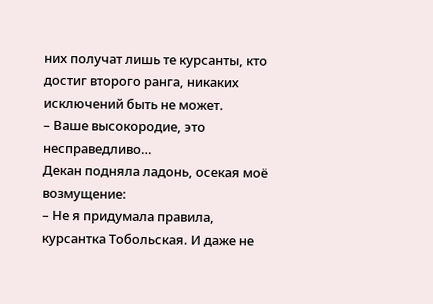них получат лишь те курсанты, кто достиг второго ранга, никаких исключений быть не может.
– Ваше высокородие, это несправедливо…
Декан подняла ладонь, осекая моё возмущение:
– Не я придумала правила, курсантка Тобольская. И даже не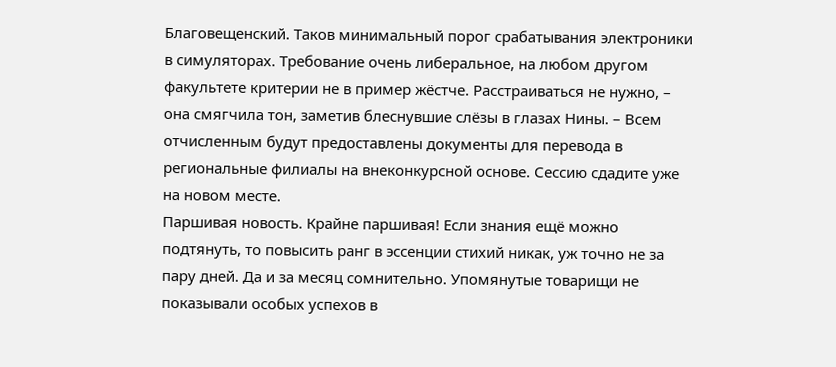Благовещенский. Таков минимальный порог срабатывания электроники в симуляторах. Требование очень либеральное, на любом другом факультете критерии не в пример жёстче. Расстраиваться не нужно, – она смягчила тон, заметив блеснувшие слёзы в глазах Нины. – Всем отчисленным будут предоставлены документы для перевода в региональные филиалы на внеконкурсной основе. Сессию сдадите уже на новом месте.
Паршивая новость. Крайне паршивая! Если знания ещё можно подтянуть, то повысить ранг в эссенции стихий никак, уж точно не за пару дней. Да и за месяц сомнительно. Упомянутые товарищи не показывали особых успехов в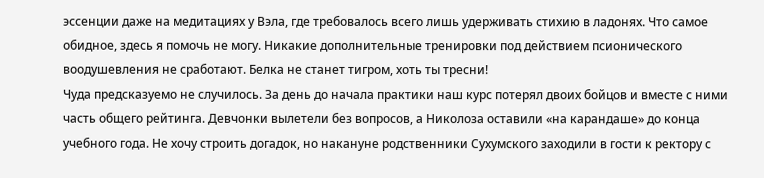эссенции даже на медитациях у Вэла, где требовалось всего лишь удерживать стихию в ладонях. Что самое обидное, здесь я помочь не могу. Никакие дополнительные тренировки под действием псионического воодушевления не сработают. Белка не станет тигром, хоть ты тресни!
Чуда предсказуемо не случилось. За день до начала практики наш курс потерял двоих бойцов и вместе с ними часть общего рейтинга. Девчонки вылетели без вопросов, а Николоза оставили «на карандаше» до конца учебного года. Не хочу строить догадок, но накануне родственники Сухумского заходили в гости к ректору с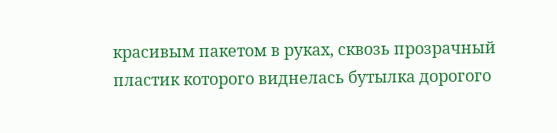красивым пакетом в руках, сквозь прозрачный пластик которого виднелась бутылка дорогого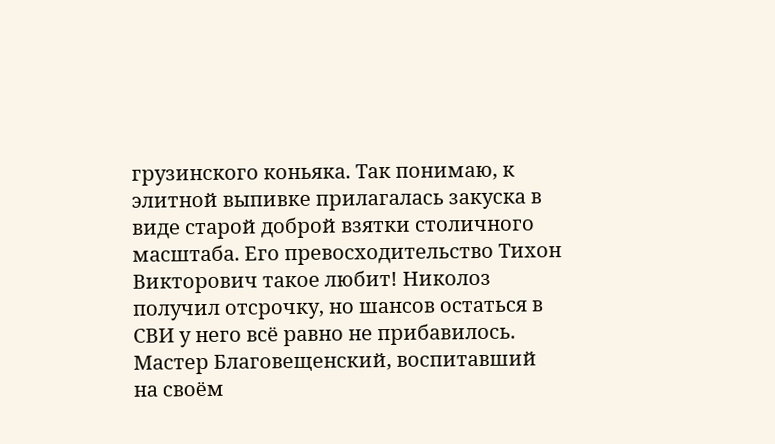грузинского коньяка. Так понимаю, к элитной выпивке прилагалась закуска в виде старой доброй взятки столичного масштаба. Его превосходительство Тихон Викторович такое любит! Николоз получил отсрочку, но шансов остаться в СВИ у него всё равно не прибавилось.
Мастер Благовещенский, воспитавший на своём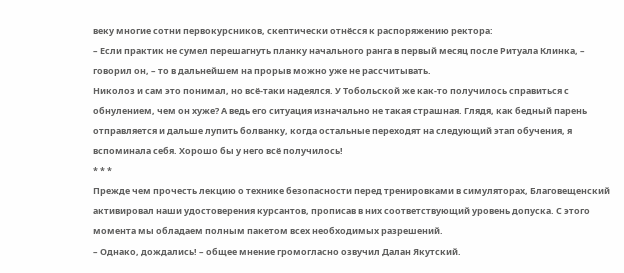веку многие сотни первокурсников, скептически отнёсся к распоряжению ректора:
– Если практик не сумел перешагнуть планку начального ранга в первый месяц после Ритуала Клинка, – говорил он, – то в дальнейшем на прорыв можно уже не рассчитывать.
Николоз и сам это понимал, но всё-таки надеялся. У Тобольской же как-то получилось справиться с обнулением, чем он хуже? А ведь его ситуация изначально не такая страшная. Глядя, как бедный парень отправляется и дальше лупить болванку, когда остальные переходят на следующий этап обучения, я вспоминала себя. Хорошо бы у него всё получилось!
* * *
Прежде чем прочесть лекцию о технике безопасности перед тренировками в симуляторах, Благовещенский активировал наши удостоверения курсантов, прописав в них соответствующий уровень допуска. С этого момента мы обладаем полным пакетом всех необходимых разрешений.
– Однако, дождались! – общее мнение громогласно озвучил Далан Якутский.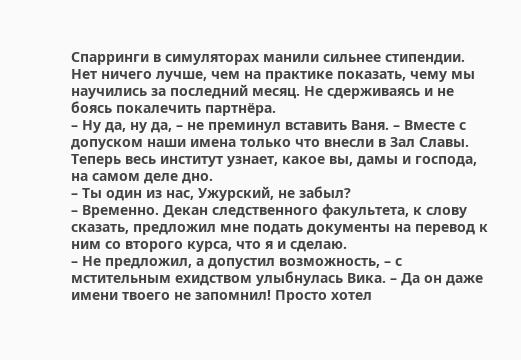Спарринги в симуляторах манили сильнее стипендии. Нет ничего лучше, чем на практике показать, чему мы научились за последний месяц. Не сдерживаясь и не боясь покалечить партнёра.
– Ну да, ну да, – не преминул вставить Ваня. – Вместе с допуском наши имена только что внесли в Зал Славы. Теперь весь институт узнает, какое вы, дамы и господа, на самом деле дно.
– Ты один из нас, Ужурский, не забыл?
– Временно. Декан следственного факультета, к слову сказать, предложил мне подать документы на перевод к ним со второго курса, что я и сделаю.
– Не предложил, а допустил возможность, – с мстительным ехидством улыбнулась Вика. – Да он даже имени твоего не запомнил! Просто хотел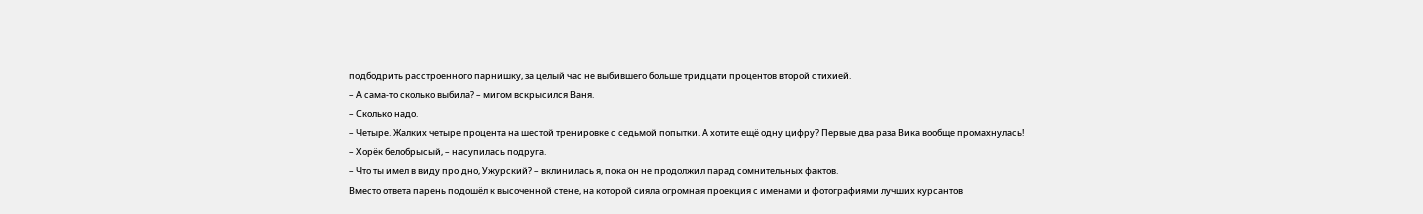подбодрить расстроенного парнишку, за целый час не выбившего больше тридцати процентов второй стихией.
– А сама-то сколько выбила? – мигом вскрысился Ваня.
– Сколько надо.
– Четыре. Жалких четыре процента на шестой тренировке с седьмой попытки. А хотите ещё одну цифру? Первые два раза Вика вообще промахнулась!
– Хорёк белобрысый, – насупилась подруга.
– Что ты имел в виду про дно, Ужурский? – вклинилась я, пока он не продолжил парад сомнительных фактов.
Вместо ответа парень подошёл к высоченной стене, на которой сияла огромная проекция с именами и фотографиями лучших курсантов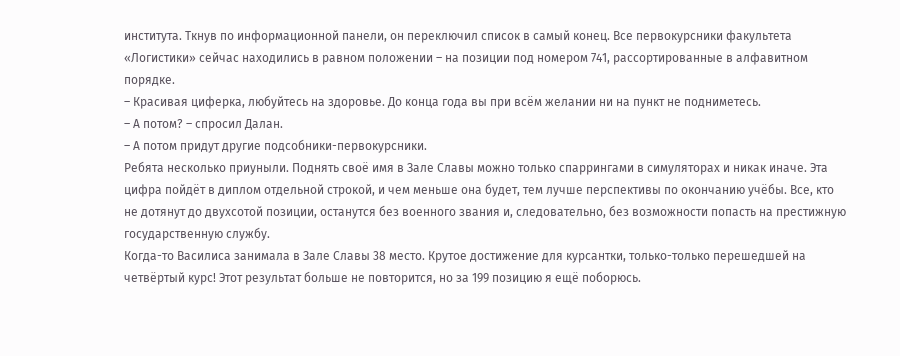института. Ткнув по информационной панели, он переключил список в самый конец. Все первокурсники факультета «Логистики» сейчас находились в равном положении – на позиции под номером 741, рассортированные в алфавитном порядке.
– Красивая циферка, любуйтесь на здоровье. До конца года вы при всём желании ни на пункт не подниметесь.
– А потом? – спросил Далан.
– А потом придут другие подсобники-первокурсники.
Ребята несколько приуныли. Поднять своё имя в Зале Славы можно только спаррингами в симуляторах и никак иначе. Эта цифра пойдёт в диплом отдельной строкой, и чем меньше она будет, тем лучше перспективы по окончанию учёбы. Все, кто не дотянут до двухсотой позиции, останутся без военного звания и, следовательно, без возможности попасть на престижную государственную службу.
Когда-то Василиса занимала в Зале Славы 38 место. Крутое достижение для курсантки, только-только перешедшей на четвёртый курс! Этот результат больше не повторится, но за 199 позицию я ещё поборюсь.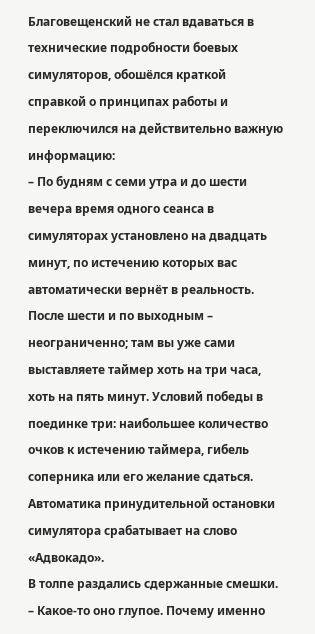Благовещенский не стал вдаваться в технические подробности боевых симуляторов, обошёлся краткой справкой о принципах работы и переключился на действительно важную информацию:
– По будням с семи утра и до шести вечера время одного сеанса в симуляторах установлено на двадцать минут, по истечению которых вас автоматически вернёт в реальность. После шести и по выходным – неограниченно; там вы уже сами выставляете таймер хоть на три часа, хоть на пять минут. Условий победы в поединке три: наибольшее количество очков к истечению таймера, гибель соперника или его желание сдаться. Автоматика принудительной остановки симулятора срабатывает на слово «Адвокадо».
В толпе раздались сдержанные смешки.
– Какое-то оно глупое. Почему именно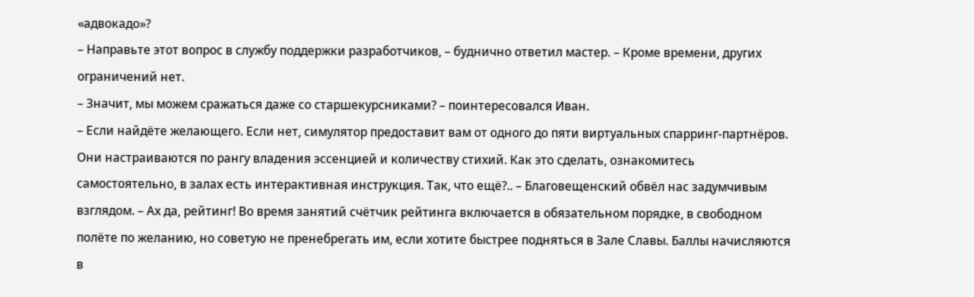«адвокадо»?
– Направьте этот вопрос в службу поддержки разработчиков, – буднично ответил мастер. – Кроме времени, других ограничений нет.
– Значит, мы можем сражаться даже со старшекурсниками? – поинтересовался Иван.
– Если найдёте желающего. Если нет, симулятор предоставит вам от одного до пяти виртуальных спарринг-партнёров. Они настраиваются по рангу владения эссенцией и количеству стихий. Как это сделать, ознакомитесь самостоятельно, в залах есть интерактивная инструкция. Так, что ещё?.. – Благовещенский обвёл нас задумчивым взглядом. – Ах да, рейтинг! Во время занятий счётчик рейтинга включается в обязательном порядке, в свободном полёте по желанию, но советую не пренебрегать им, если хотите быстрее подняться в Зале Славы. Баллы начисляются в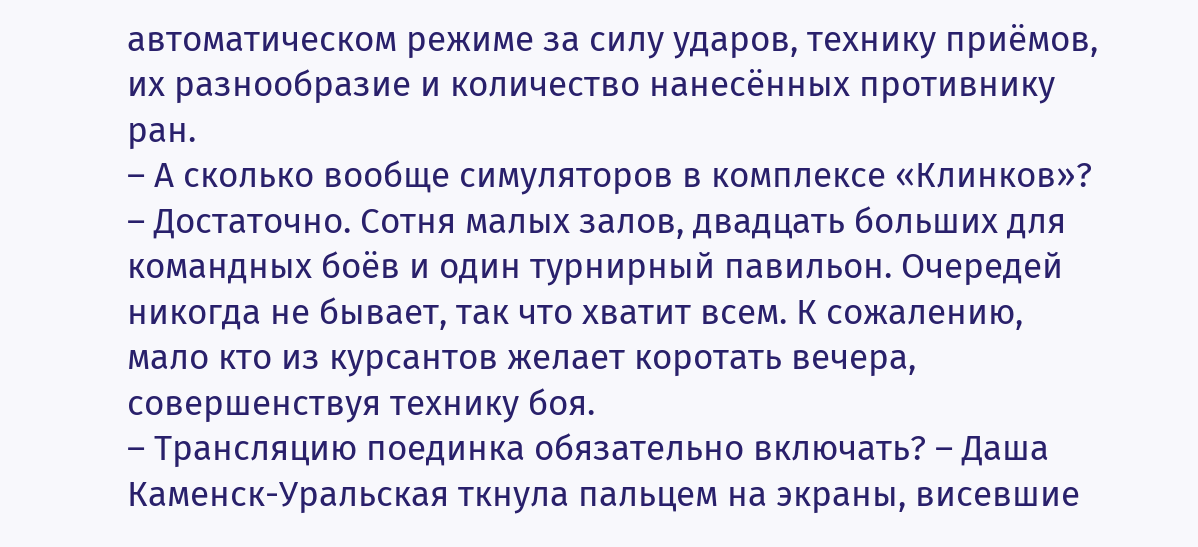автоматическом режиме за силу ударов, технику приёмов, их разнообразие и количество нанесённых противнику ран.
– А сколько вообще симуляторов в комплексе «Клинков»?
– Достаточно. Сотня малых залов, двадцать больших для командных боёв и один турнирный павильон. Очередей никогда не бывает, так что хватит всем. К сожалению, мало кто из курсантов желает коротать вечера, совершенствуя технику боя.
– Трансляцию поединка обязательно включать? – Даша Каменск-Уральская ткнула пальцем на экраны, висевшие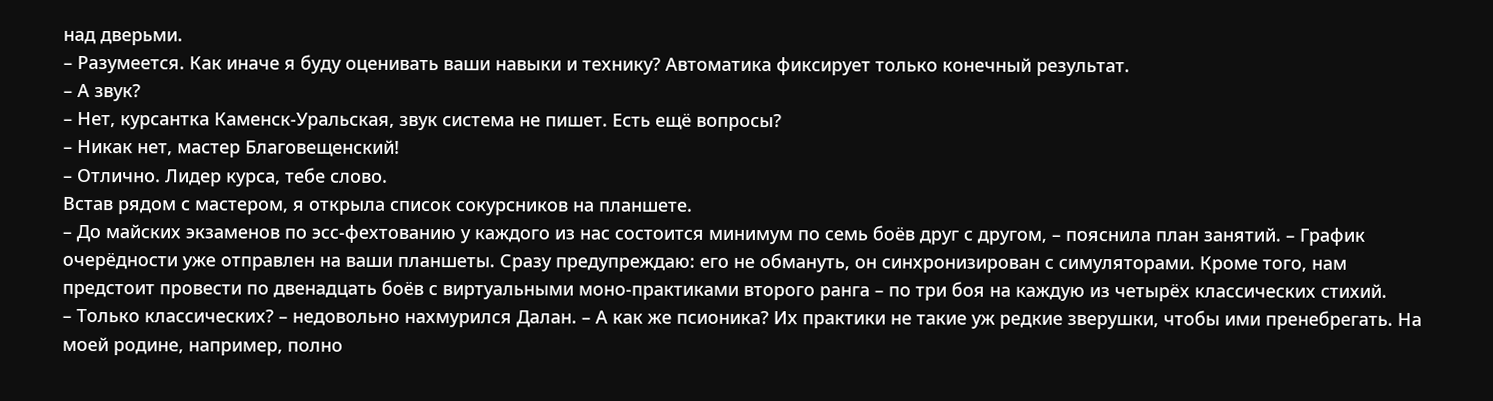над дверьми.
– Разумеется. Как иначе я буду оценивать ваши навыки и технику? Автоматика фиксирует только конечный результат.
– А звук?
– Нет, курсантка Каменск-Уральская, звук система не пишет. Есть ещё вопросы?
– Никак нет, мастер Благовещенский!
– Отлично. Лидер курса, тебе слово.
Встав рядом с мастером, я открыла список сокурсников на планшете.
– До майских экзаменов по эсс-фехтованию у каждого из нас состоится минимум по семь боёв друг с другом, – пояснила план занятий. – График очерёдности уже отправлен на ваши планшеты. Сразу предупреждаю: его не обмануть, он синхронизирован с симуляторами. Кроме того, нам предстоит провести по двенадцать боёв с виртуальными моно-практиками второго ранга – по три боя на каждую из четырёх классических стихий.
– Только классических? – недовольно нахмурился Далан. – А как же псионика? Их практики не такие уж редкие зверушки, чтобы ими пренебрегать. На моей родине, например, полно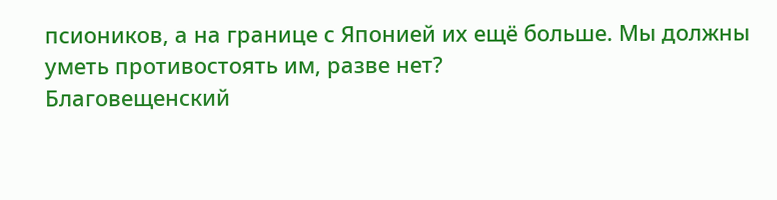псиоников, а на границе с Японией их ещё больше. Мы должны уметь противостоять им, разве нет?
Благовещенский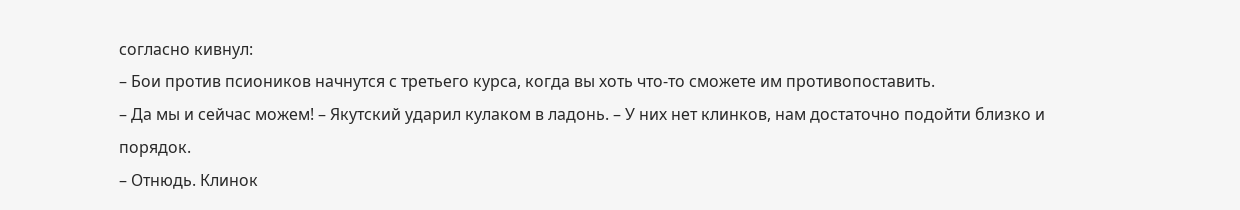согласно кивнул:
– Бои против псиоников начнутся с третьего курса, когда вы хоть что-то сможете им противопоставить.
– Да мы и сейчас можем! – Якутский ударил кулаком в ладонь. – У них нет клинков, нам достаточно подойти близко и порядок.
– Отнюдь. Клинок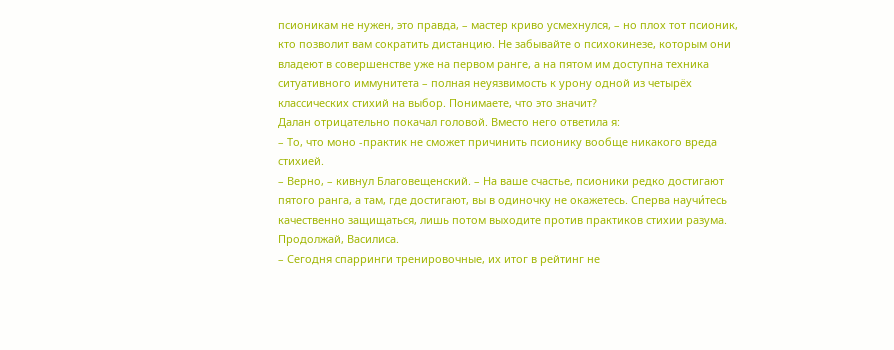псионикам не нужен, это правда, – мастер криво усмехнулся, – но плох тот псионик, кто позволит вам сократить дистанцию. Не забывайте о психокинезе, которым они владеют в совершенстве уже на первом ранге, а на пятом им доступна техника ситуативного иммунитета – полная неуязвимость к урону одной из четырёх классических стихий на выбор. Понимаете, что это значит?
Далан отрицательно покачал головой. Вместо него ответила я:
– То, что моно -практик не сможет причинить псионику вообще никакого вреда стихией.
– Верно, – кивнул Благовещенский. – На ваше счастье, псионики редко достигают пятого ранга, а там, где достигают, вы в одиночку не окажетесь. Сперва научи́тесь качественно защищаться, лишь потом выходите против практиков стихии разума. Продолжай, Василиса.
– Сегодня спарринги тренировочные, их итог в рейтинг не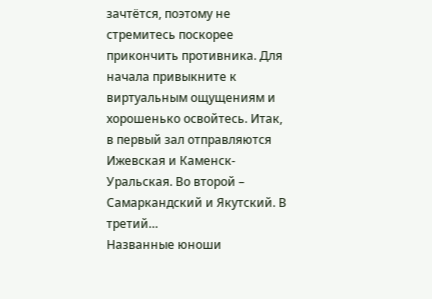зачтётся, поэтому не стремитесь поскорее прикончить противника. Для начала привыкните к виртуальным ощущениям и хорошенько освойтесь. Итак, в первый зал отправляются Ижевская и Каменск-Уральская. Во второй – Самаркандский и Якутский. В третий…
Названные юноши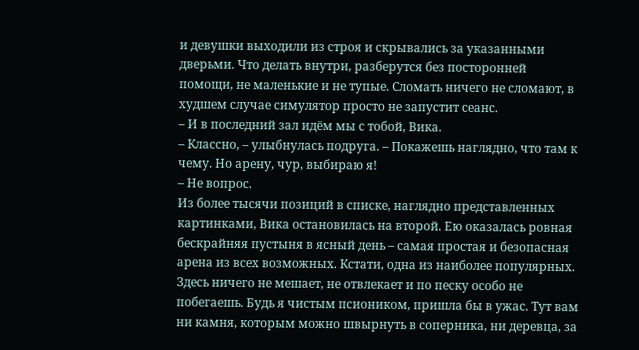и девушки выходили из строя и скрывались за указанными дверьми. Что делать внутри, разберутся без посторонней помощи, не маленькие и не тупые. Сломать ничего не сломают, в худшем случае симулятор просто не запустит сеанс.
– И в последний зал идём мы с тобой, Вика.
– Классно, – улыбнулась подруга. – Покажешь наглядно, что там к чему. Но арену, чур, выбираю я!
– Не вопрос.
Из более тысячи позиций в списке, наглядно представленных картинками, Вика остановилась на второй. Ею оказалась ровная бескрайняя пустыня в ясный день – самая простая и безопасная арена из всех возможных. Кстати, одна из наиболее популярных. Здесь ничего не мешает, не отвлекает и по песку особо не побегаешь. Будь я чистым псиоником, пришла бы в ужас. Тут вам ни камня, которым можно швырнуть в соперника, ни деревца, за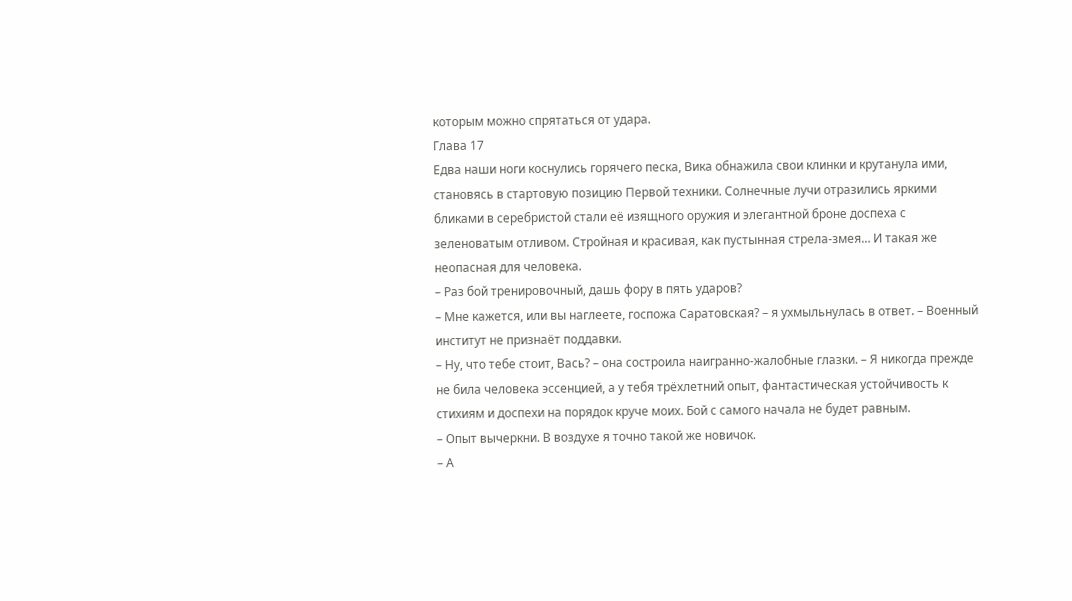которым можно спрятаться от удара.
Глава 17
Едва наши ноги коснулись горячего песка, Вика обнажила свои клинки и крутанула ими, становясь в стартовую позицию Первой техники. Солнечные лучи отразились яркими бликами в серебристой стали её изящного оружия и элегантной броне доспеха с зеленоватым отливом. Стройная и красивая, как пустынная стрела-змея… И такая же неопасная для человека.
– Раз бой тренировочный, дашь фору в пять ударов?
– Мне кажется, или вы наглеете, госпожа Саратовская? – я ухмыльнулась в ответ. – Военный институт не признаёт поддавки.
– Ну, что тебе стоит, Вась? – она состроила наигранно-жалобные глазки. – Я никогда прежде не била человека эссенцией, а у тебя трёхлетний опыт, фантастическая устойчивость к стихиям и доспехи на порядок круче моих. Бой с самого начала не будет равным.
– Опыт вычеркни. В воздухе я точно такой же новичок.
– А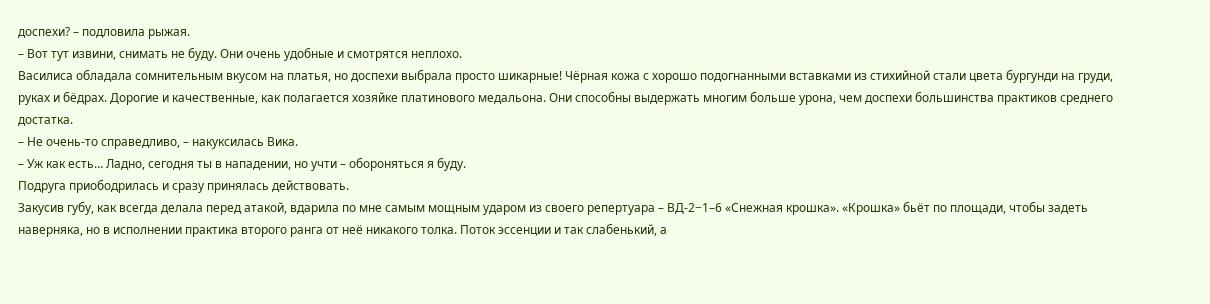доспехи? – подловила рыжая.
– Вот тут извини, снимать не буду. Они очень удобные и смотрятся неплохо.
Василиса обладала сомнительным вкусом на платья, но доспехи выбрала просто шикарные! Чёрная кожа с хорошо подогнанными вставками из стихийной стали цвета бургунди на груди, руках и бёдрах. Дорогие и качественные, как полагается хозяйке платинового медальона. Они способны выдержать многим больше урона, чем доспехи большинства практиков среднего достатка.
– Не очень-то справедливо, – накуксилась Вика.
– Уж как есть… Ладно, сегодня ты в нападении, но учти – обороняться я буду.
Подруга приободрилась и сразу принялась действовать.
Закусив губу, как всегда делала перед атакой, вдарила по мне самым мощным ударом из своего репертуара – ВД-2−1–6 «Снежная крошка». «Крошка» бьёт по площади, чтобы задеть наверняка, но в исполнении практика второго ранга от неё никакого толка. Поток эссенции и так слабенький, а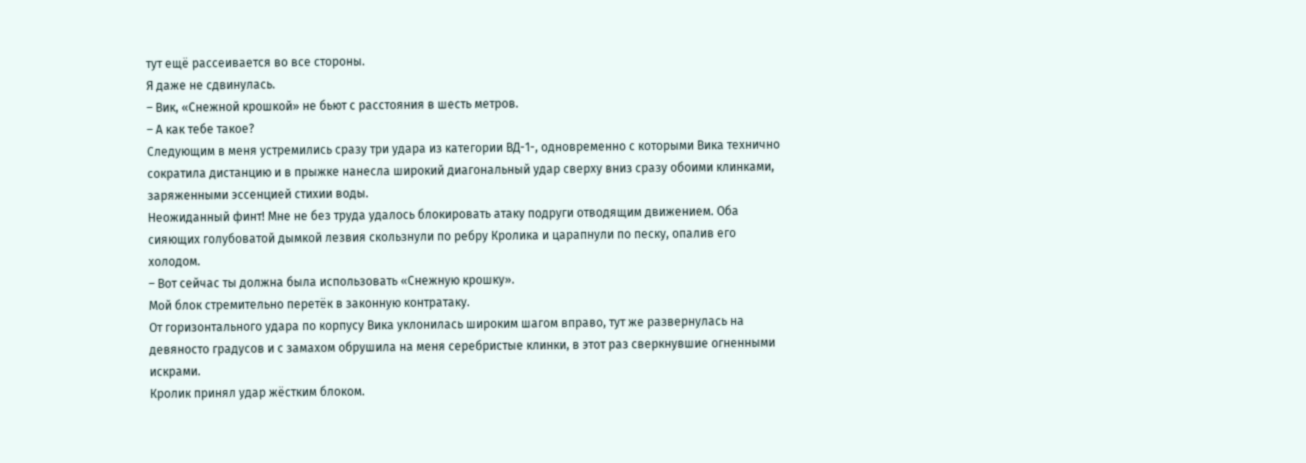тут ещё рассеивается во все стороны.
Я даже не сдвинулась.
– Вик, «Снежной крошкой» не бьют с расстояния в шесть метров.
– А как тебе такое?
Следующим в меня устремились сразу три удара из категории ВД-1-, одновременно с которыми Вика технично сократила дистанцию и в прыжке нанесла широкий диагональный удар сверху вниз сразу обоими клинками, заряженными эссенцией стихии воды.
Неожиданный финт! Мне не без труда удалось блокировать атаку подруги отводящим движением. Оба сияющих голубоватой дымкой лезвия скользнули по ребру Кролика и царапнули по песку, опалив его холодом.
– Вот сейчас ты должна была использовать «Снежную крошку».
Мой блок стремительно перетёк в законную контратаку.
От горизонтального удара по корпусу Вика уклонилась широким шагом вправо, тут же развернулась на девяносто градусов и с замахом обрушила на меня серебристые клинки, в этот раз сверкнувшие огненными искрами.
Кролик принял удар жёстким блоком.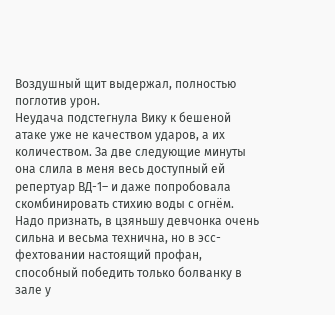Воздушный щит выдержал, полностью поглотив урон.
Неудача подстегнула Вику к бешеной атаке уже не качеством ударов, а их количеством. За две следующие минуты она слила в меня весь доступный ей репертуар ВД-1– и даже попробовала скомбинировать стихию воды с огнём. Надо признать, в цзяньшу девчонка очень сильна и весьма технична, но в эсс-фехтовании настоящий профан, способный победить только болванку в зале у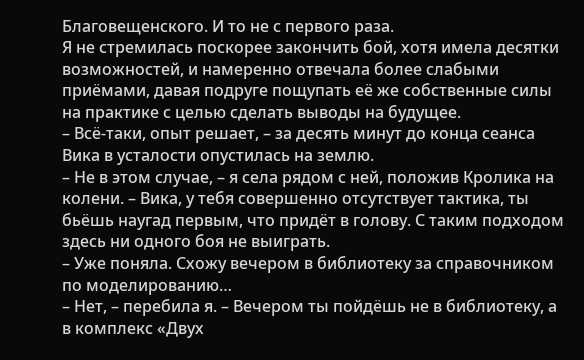Благовещенского. И то не с первого раза.
Я не стремилась поскорее закончить бой, хотя имела десятки возможностей, и намеренно отвечала более слабыми приёмами, давая подруге пощупать её же собственные силы на практике с целью сделать выводы на будущее.
– Всё-таки, опыт решает, – за десять минут до конца сеанса Вика в усталости опустилась на землю.
– Не в этом случае, – я села рядом с ней, положив Кролика на колени. – Вика, у тебя совершенно отсутствует тактика, ты бьёшь наугад первым, что придёт в голову. С таким подходом здесь ни одного боя не выиграть.
– Уже поняла. Схожу вечером в библиотеку за справочником по моделированию…
– Нет, – перебила я. – Вечером ты пойдёшь не в библиотеку, а в комплекс «Двух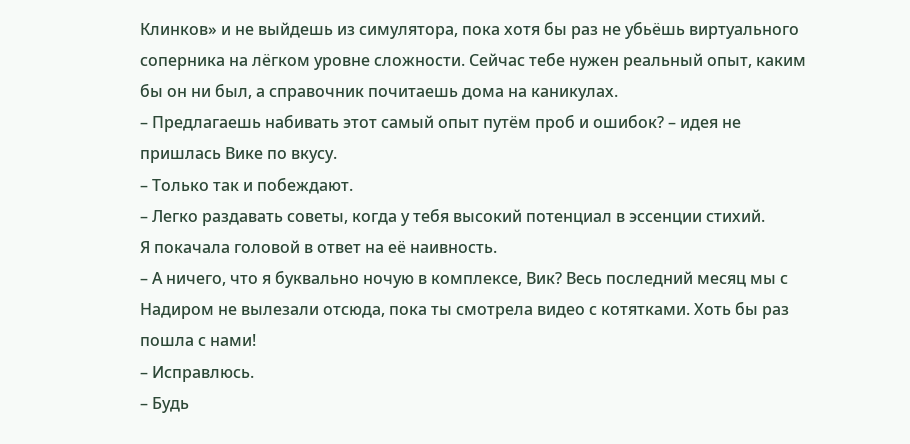Клинков» и не выйдешь из симулятора, пока хотя бы раз не убьёшь виртуального соперника на лёгком уровне сложности. Сейчас тебе нужен реальный опыт, каким бы он ни был, а справочник почитаешь дома на каникулах.
– Предлагаешь набивать этот самый опыт путём проб и ошибок? – идея не пришлась Вике по вкусу.
– Только так и побеждают.
– Легко раздавать советы, когда у тебя высокий потенциал в эссенции стихий.
Я покачала головой в ответ на её наивность.
– А ничего, что я буквально ночую в комплексе, Вик? Весь последний месяц мы с Надиром не вылезали отсюда, пока ты смотрела видео с котятками. Хоть бы раз пошла с нами!
– Исправлюсь.
– Будь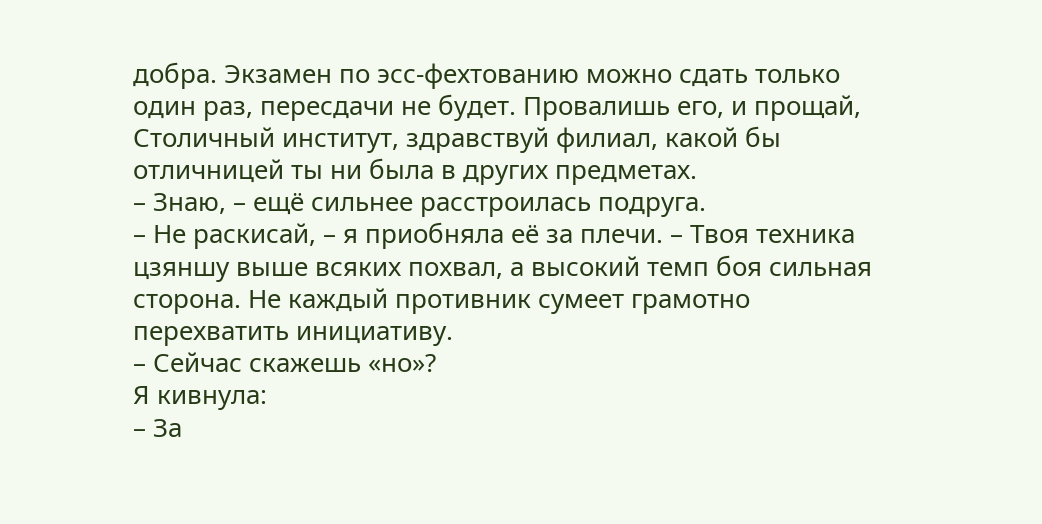добра. Экзамен по эсс-фехтованию можно сдать только один раз, пересдачи не будет. Провалишь его, и прощай, Столичный институт, здравствуй филиал, какой бы отличницей ты ни была в других предметах.
– Знаю, – ещё сильнее расстроилась подруга.
– Не раскисай, – я приобняла её за плечи. – Твоя техника цзяншу выше всяких похвал, а высокий темп боя сильная сторона. Не каждый противник сумеет грамотно перехватить инициативу.
– Сейчас скажешь «но»?
Я кивнула:
– За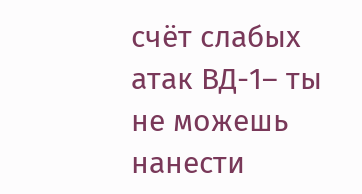счёт слабых атак ВД-1– ты не можешь нанести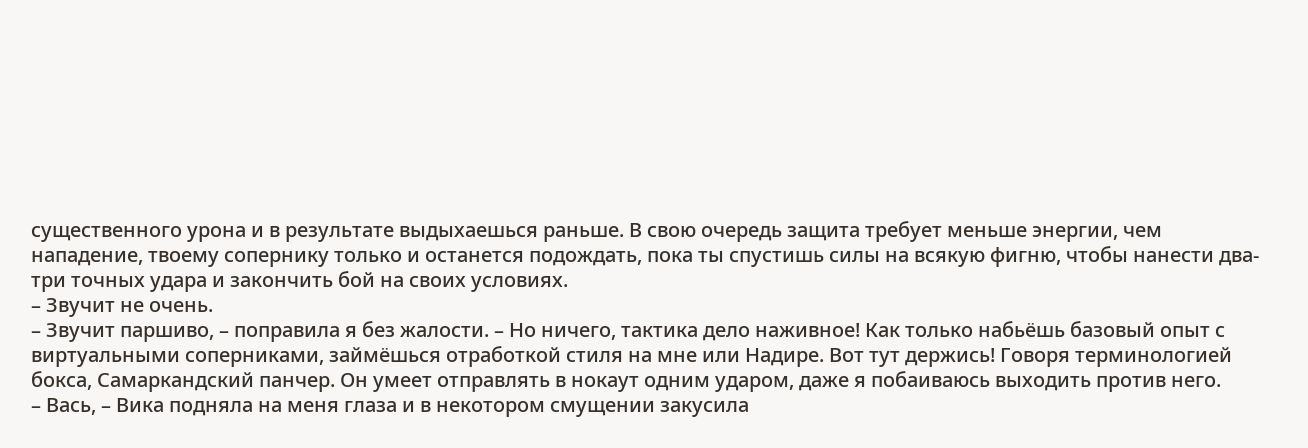существенного урона и в результате выдыхаешься раньше. В свою очередь защита требует меньше энергии, чем нападение, твоему сопернику только и останется подождать, пока ты спустишь силы на всякую фигню, чтобы нанести два-три точных удара и закончить бой на своих условиях.
– Звучит не очень.
– Звучит паршиво, – поправила я без жалости. – Но ничего, тактика дело наживное! Как только набьёшь базовый опыт с виртуальными соперниками, займёшься отработкой стиля на мне или Надире. Вот тут держись! Говоря терминологией бокса, Самаркандский панчер. Он умеет отправлять в нокаут одним ударом, даже я побаиваюсь выходить против него.
– Вась, – Вика подняла на меня глаза и в некотором смущении закусила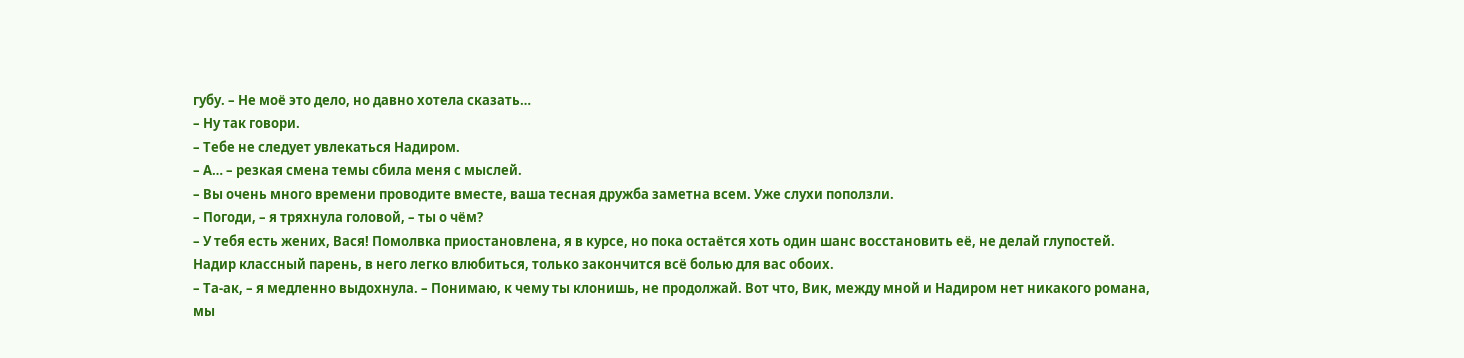губу. – Не моё это дело, но давно хотела сказать…
– Ну так говори.
– Тебе не следует увлекаться Надиром.
– А… – резкая смена темы сбила меня с мыслей.
– Вы очень много времени проводите вместе, ваша тесная дружба заметна всем. Уже слухи поползли.
– Погоди, – я тряхнула головой, – ты о чём?
– У тебя есть жених, Вася! Помолвка приостановлена, я в курсе, но пока остаётся хоть один шанс восстановить её, не делай глупостей. Надир классный парень, в него легко влюбиться, только закончится всё болью для вас обоих.
– Та-ак, – я медленно выдохнула. – Понимаю, к чему ты клонишь, не продолжай. Вот что, Вик, между мной и Надиром нет никакого романа, мы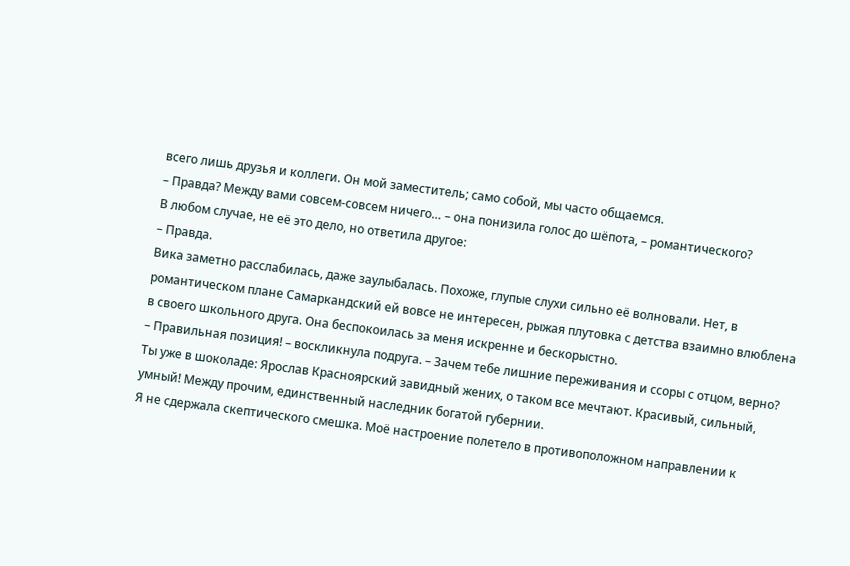всего лишь друзья и коллеги. Он мой заместитель; само собой, мы часто общаемся.
– Правда? Между вами совсем-совсем ничего… – она понизила голос до шёпота, – романтического?
В любом случае, не её это дело, но ответила другое:
– Правда.
Вика заметно расслабилась, даже заулыбалась. Похоже, глупые слухи сильно её волновали. Нет, в романтическом плане Самаркандский ей вовсе не интересен, рыжая плутовка с детства взаимно влюблена в своего школьного друга. Она беспокоилась за меня искренне и бескорыстно.
– Правильная позиция! – воскликнула подруга. – Зачем тебе лишние переживания и ссоры с отцом, верно? Ты уже в шоколаде: Ярослав Красноярский завидный жених, о таком все мечтают. Красивый, сильный, умный! Между прочим, единственный наследник богатой губернии.
Я не сдержала скептического смешка. Моё настроение полетело в противоположном направлении к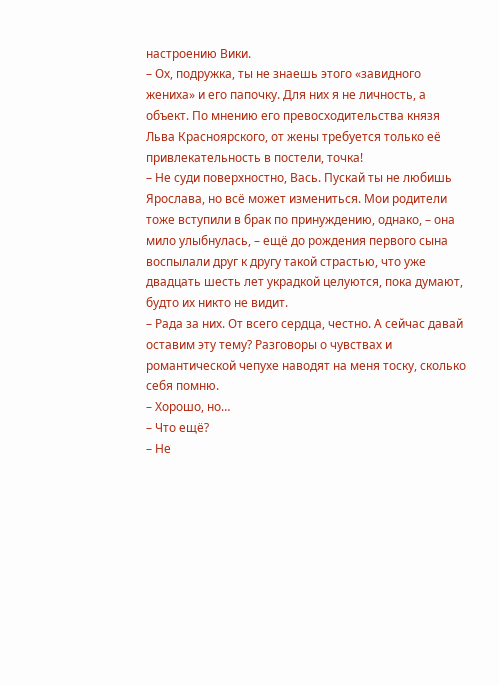настроению Вики.
– Ох, подружка, ты не знаешь этого «завидного жениха» и его папочку. Для них я не личность, а объект. По мнению его превосходительства князя Льва Красноярского, от жены требуется только её привлекательность в постели, точка!
– Не суди поверхностно, Вась. Пускай ты не любишь Ярослава, но всё может измениться. Мои родители тоже вступили в брак по принуждению, однако, – она мило улыбнулась, – ещё до рождения первого сына воспылали друг к другу такой страстью, что уже двадцать шесть лет украдкой целуются, пока думают, будто их никто не видит.
– Рада за них. От всего сердца, честно. А сейчас давай оставим эту тему? Разговоры о чувствах и романтической чепухе наводят на меня тоску, сколько себя помню.
– Хорошо, но…
– Что ещё?
– Не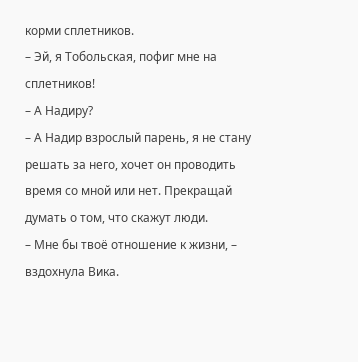корми сплетников.
– Эй, я Тобольская, пофиг мне на сплетников!
– А Надиру?
– А Надир взрослый парень, я не стану решать за него, хочет он проводить время со мной или нет. Прекращай думать о том, что скажут люди.
– Мне бы твоё отношение к жизни, – вздохнула Вика.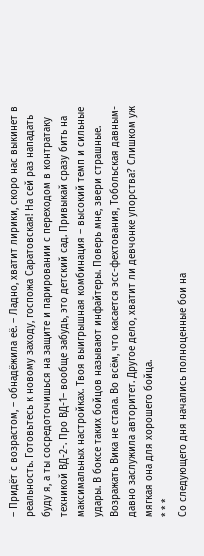– Придёт с возрастом, – обнадёжила её. – Ладно, хватит лирики, скоро нас выкинет в реальность. Готовьтесь к новому заходу, госпожа Саратовская! На сей раз нападать буду я, а ты сосредоточишься на защите и парировании с переходом в контратаку техникой ВД-2-. Про ВД-1– вообще забудь, это детский сад. Привыкай сразу бить на максимальных настройках. Твоя выигрышная комбинация – высокий темп и сильные удары. В боксе таких бойцов называют инфайтеры. Поверь мне, звери страшные.
Возражать Вика не стала. Во всём, что касается эсс-фехтования, Тобольская давным-давно заслужила авторитет. Другое дело, хватит ли девчонке упорства? Слишком уж мягкая она для хорошего бойца.
* * *
Со следующего дня начались полноценные бои на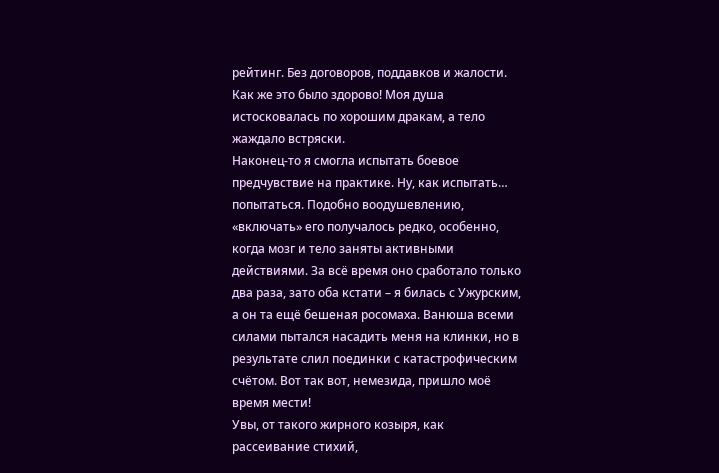рейтинг. Без договоров, поддавков и жалости. Как же это было здорово! Моя душа истосковалась по хорошим дракам, а тело жаждало встряски.
Наконец-то я смогла испытать боевое предчувствие на практике. Ну, как испытать… попытаться. Подобно воодушевлению, «включать» его получалось редко, особенно, когда мозг и тело заняты активными действиями. За всё время оно сработало только два раза, зато оба кстати – я билась с Ужурским, а он та ещё бешеная росомаха. Ванюша всеми силами пытался насадить меня на клинки, но в результате слил поединки с катастрофическим счётом. Вот так вот, немезида, пришло моё время мести!
Увы, от такого жирного козыря, как рассеивание стихий,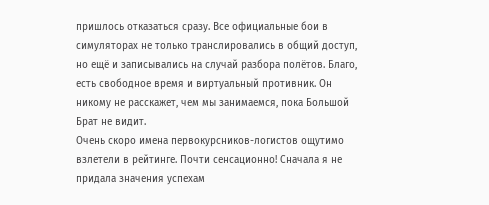пришлось отказаться сразу. Все официальные бои в симуляторах не только транслировались в общий доступ, но ещё и записывались на случай разбора полётов. Благо, есть свободное время и виртуальный противник. Он никому не расскажет, чем мы занимаемся, пока Большой Брат не видит.
Очень скоро имена первокурсников-логистов ощутимо взлетели в рейтинге. Почти сенсационно! Сначала я не придала значения успехам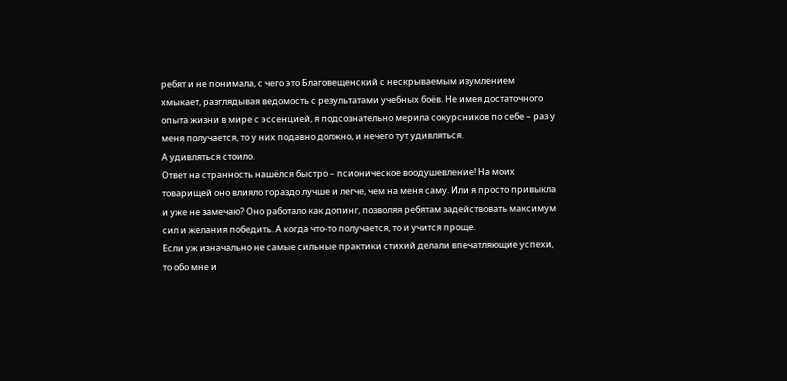ребят и не понимала, с чего это Благовещенский с нескрываемым изумлением хмыкает, разглядывая ведомость с результатами учебных боёв. Не имея достаточного опыта жизни в мире с эссенцией, я подсознательно мерила сокурсников по себе – раз у меня получается, то у них подавно должно, и нечего тут удивляться.
А удивляться стоило.
Ответ на странность нашёлся быстро – псионическое воодушевление! На моих товарищей оно влияло гораздо лучше и легче, чем на меня саму. Или я просто привыкла и уже не замечаю? Оно работало как допинг, позволяя ребятам задействовать максимум сил и желания победить. А когда что-то получается, то и учится проще.
Если уж изначально не самые сильные практики стихий делали впечатляющие успехи, то обо мне и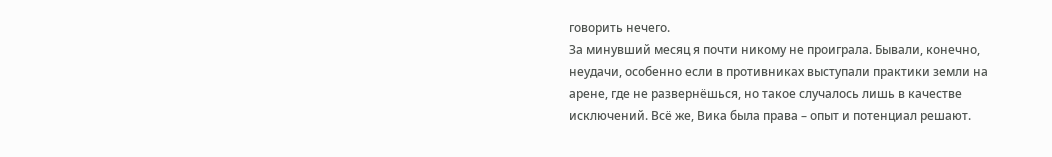говорить нечего.
За минувший месяц я почти никому не проиграла. Бывали, конечно, неудачи, особенно если в противниках выступали практики земли на арене, где не развернёшься, но такое случалось лишь в качестве исключений. Всё же, Вика была права – опыт и потенциал решают.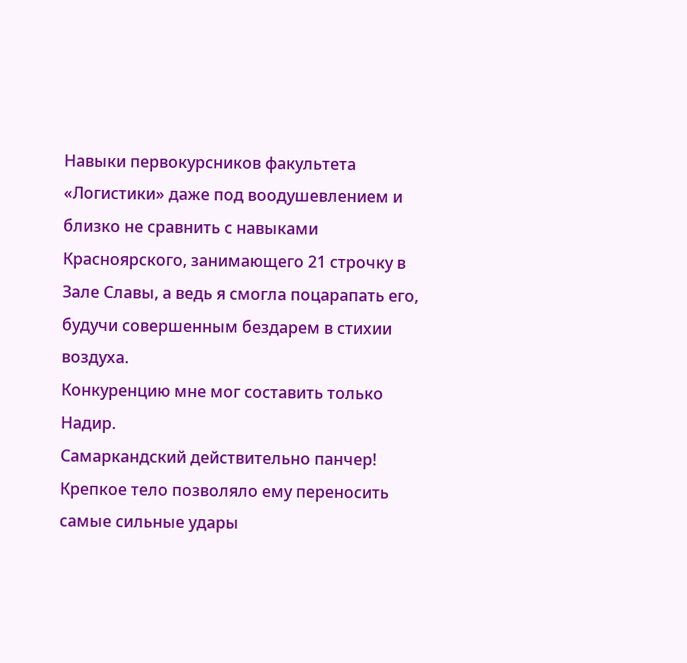Навыки первокурсников факультета «Логистики» даже под воодушевлением и близко не сравнить с навыками Красноярского, занимающего 21 строчку в Зале Славы, а ведь я смогла поцарапать его, будучи совершенным бездарем в стихии воздуха.
Конкуренцию мне мог составить только Надир.
Самаркандский действительно панчер! Крепкое тело позволяло ему переносить самые сильные удары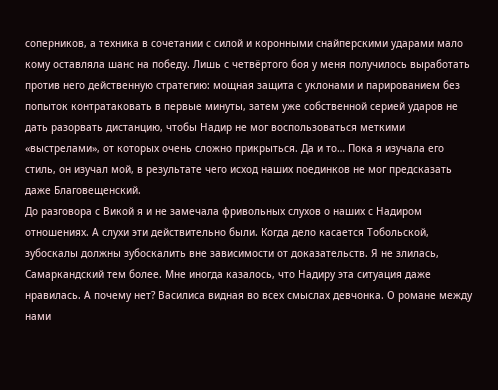соперников, а техника в сочетании с силой и коронными снайперскими ударами мало кому оставляла шанс на победу. Лишь с четвёртого боя у меня получилось выработать против него действенную стратегию: мощная защита с уклонами и парированием без попыток контратаковать в первые минуты, затем уже собственной серией ударов не дать разорвать дистанцию, чтобы Надир не мог воспользоваться меткими «выстрелами», от которых очень сложно прикрыться. Да и то… Пока я изучала его стиль, он изучал мой, в результате чего исход наших поединков не мог предсказать даже Благовещенский.
До разговора с Викой я и не замечала фривольных слухов о наших с Надиром отношениях. А слухи эти действительно были. Когда дело касается Тобольской, зубоскалы должны зубоскалить вне зависимости от доказательств. Я не злилась, Самаркандский тем более. Мне иногда казалось, что Надиру эта ситуация даже нравилась. А почему нет? Василиса видная во всех смыслах девчонка. О романе между нами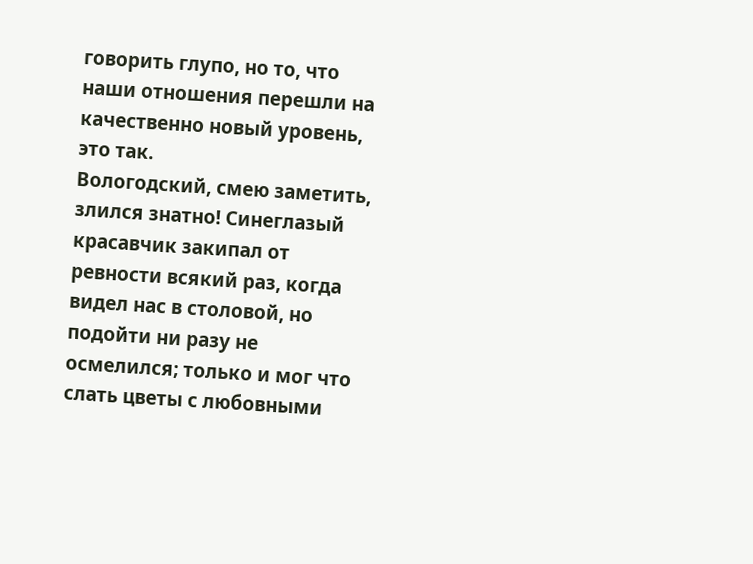говорить глупо, но то, что наши отношения перешли на качественно новый уровень, это так.
Вологодский, смею заметить, злился знатно! Синеглазый красавчик закипал от ревности всякий раз, когда видел нас в столовой, но подойти ни разу не осмелился; только и мог что слать цветы с любовными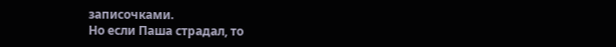записочками.
Но если Паша страдал, то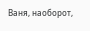Ваня, наоборот,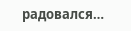радовался…